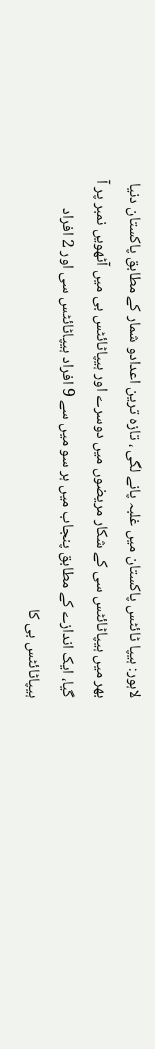لاہور: ہیپا ٹائٹس پاکستان میں غلبہ پانے لگی ، تازہ ترین اعدادو شمار کے مطابق پاکستان دنیا بھر میں ہیپاٹائٹس سی کے شکار مریضوں میں دوسرے اور ہیپاٹائٹس بی میں آٹھویں نمبر پر آ گیا، ایک اندازے کے مطابق پنجاب میں ہر سو میں سے 9 افراد ہیپاٹائٹس سی اور 2 افراد ہیپاٹائٹس بی کا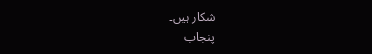شکار ہیں۔
پنجاب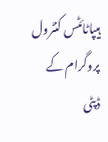ہیپاٹائٹس کنٹرول پروگرام کے ڈپٹی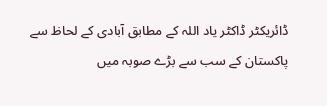ڈائریکٹر ڈاکٹر یاد اللہ کے مطابق آبادی کے لحاظ سے پاکستان کے سب سے بڑے صوبہ میں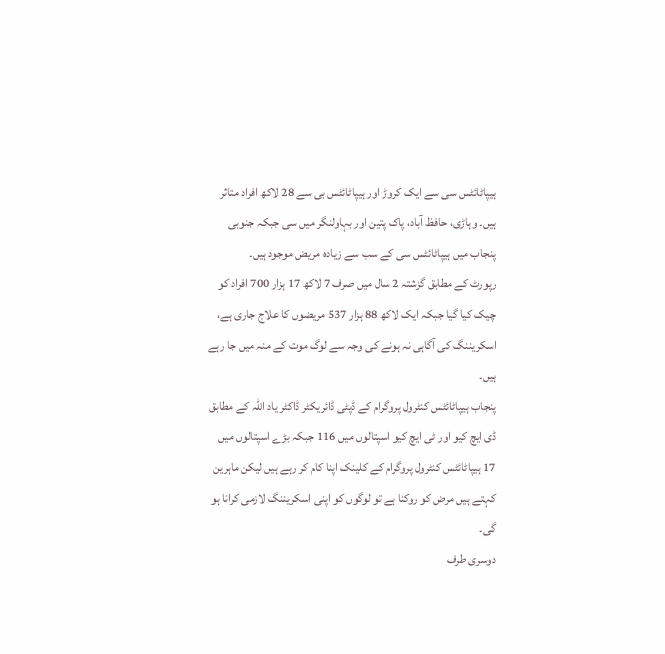ہیپاٹائٹس سی سے ایک کروڑ اور ہیپاٹائٹس بی سے 28 لاکھ افراد متاثر ہیں۔ وہاڑی، حافظ آباد، پاک پتین اور بہاولنگر میں سی جبکہ جنوبی پنجاب میں ہیپاٹائٹس سی کے سب سے زیادہ مریض موجود ہیں۔
رپورٹ کے مطابق گزشتہ 2 سال میں صرف 7 لاکھ 17 ہزار 700 افراد کو چیک کیا گیا جبکہ ایک لاکھ 88 ہزار 537 مریضوں کا علاج جاری ہے، اسکریننگ کی آگاہی نہ ہونے کی وجہ سے لوگ موت کے منہ میں جا رہے ہیں۔
پنجاب ہیپاٹائٹس کنٹرول پروگرام کے ڈپٹی ڈائریکٹر ڈاکٹر یاد اللہ کے مطابق ڈی ایچ کیو اور ٹی ایچ کیو اسپتالوں میں 116 جبکہ بڑے اسپتالوں میں 17 ہیپاٹائٹس کنٹرول پروگرام کے کلینک اپنا کام کر رہے ہیں لیکن ماہرین کہتے ہیں مرض کو روکنا ہے تو لوگوں کو اپنی اسکریننگ لازمی کرانا ہو گی۔
دوسری طرف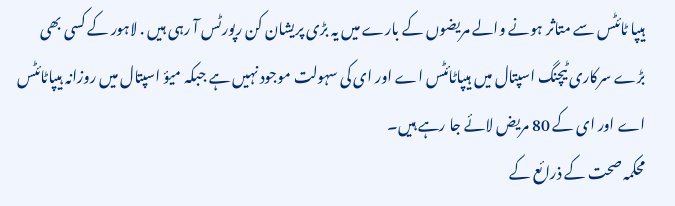ہیپا ٹائٹس سے متاثر ہونے والے مریضوں کے بارے میں یہ بڑی پریشان کن رپورٹس آ رہی ہیں . لاہور کے کسی بھی بڑے سرکاری ٹیچنگ اسپتال میں ہیپاٹائٹس اے اور ای کی سہولت موجود نہیں ہے جبکہ میؤ اسپتال میں روزانہ ہیپاٹائٹس اے اور ای کے 80 مریض لائے جا رہے ہیں۔
محکمہ صحت کے ذرائع کے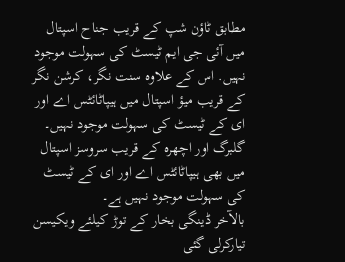مطابق ٹاؤن شپ کے قریب جناح اسپتال میں آئی جی ایم ٹیسٹ کی سہولت موجود نہیں. اس کے علاوہ سنت نگر، کرشن نگر کے قریب میؤ اسپتال میں ہیپاٹائٹس اے اور ای کے ٹیسٹ کی سہولت موجود نہیں۔ گلبرگ اور اچھرہ کے قریب سروسز اسپتال میں بھی ہیپاٹائٹس اے اور ای کے ٹیسٹ کی سہولت موجود نہیں ہے۔
بالآخر ڈینگی بخار کے توڑ کیلئے ویکیسن تیارکرلی گئی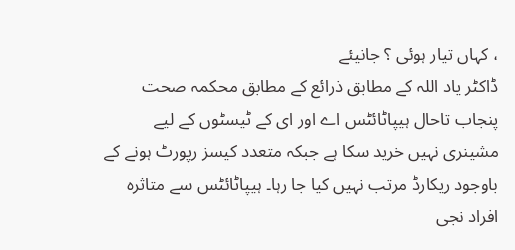، کہاں تیار ہوئی ؟ جانیئے
ڈاکٹر یاد اللہ کے مطابق ذرائع کے مطابق محکمہ صحت پنجاب تاحال ہیپاٹائٹس اے اور ای کے ٹیسٹوں کے لیے مشینری نہیں خرید سکا ہے جبکہ متعدد کیسز رپورٹ ہونے کے باوجود ریکارڈ مرتب نہیں کیا جا رہا۔ ہیپاٹائٹس سے متاثرہ افراد نجی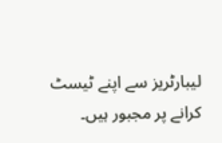لیبارٹریز سے اپنے ٹیسٹ کرانے پر مجبور ہیں۔